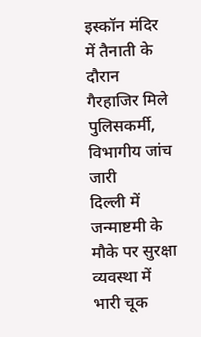इस्कॉन मंदिर में तैनाती के दौरान गैरहाजिर मिले पुलिसकर्मी, विभागीय जांच जारी
दिल्ली में जन्माष्टमी के मौके पर सुरक्षा व्यवस्था में भारी चूक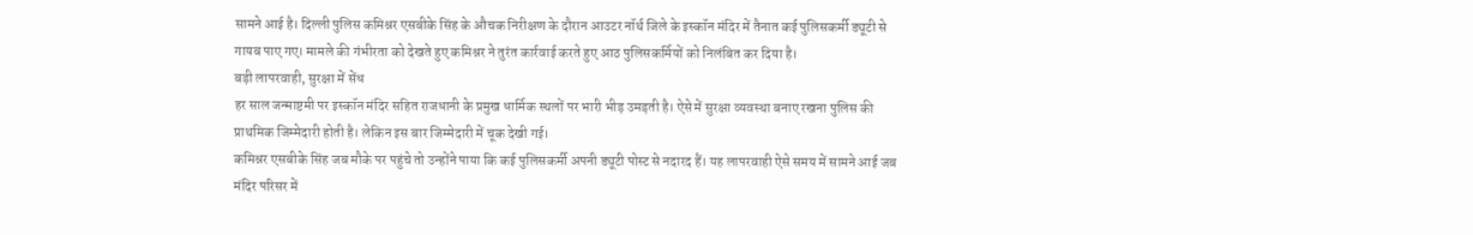सामने आई है। दिल्ली पुलिस कमिश्नर एसबीके सिंह के औचक निरीक्षण के दौरान आउटर नॉर्थ जिले के इस्कॉन मंदिर में तैनात कई पुलिसकर्मी ड्यूटी से गायब पाए गए। मामले की गंभीरता को देखते हुए कमिश्नर ने तुरंत कार्रवाई करते हुए आठ पुलिसकर्मियों को निलंबित कर दिया है।
बड़ी लापरवाही, सुरक्षा में सेंध
हर साल जन्माष्टमी पर इस्कॉन मंदिर सहित राजधानी के प्रमुख धार्मिक स्थलों पर भारी भीड़ उमड़ती है। ऐसे में सुरक्षा व्यवस्था बनाए रखना पुलिस की प्राथमिक जिम्मेदारी होती है। लेकिन इस बार जिम्मेदारी में चूक देखी गई।
कमिश्नर एसबीके सिंह जब मौके पर पहुंचे तो उन्होंने पाया कि कई पुलिसकर्मी अपनी ड्यूटी पोस्ट से नदारद हैं। यह लापरवाही ऐसे समय में सामने आई जब मंदिर परिसर में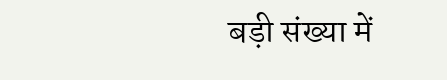बड़ी संख्या में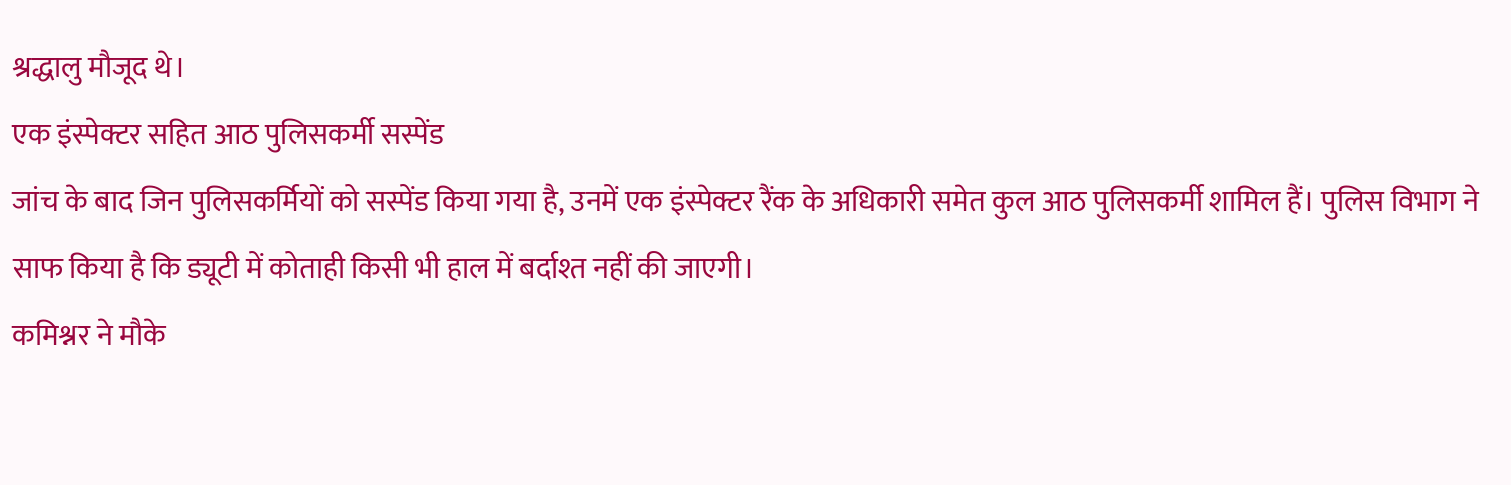श्रद्धालु मौजूद थे।
एक इंस्पेक्टर सहित आठ पुलिसकर्मी सस्पेंड
जांच के बाद जिन पुलिसकर्मियों को सस्पेंड किया गया है, उनमें एक इंस्पेक्टर रैंक के अधिकारी समेत कुल आठ पुलिसकर्मी शामिल हैं। पुलिस विभाग ने साफ किया है कि ड्यूटी में कोताही किसी भी हाल में बर्दाश्त नहीं की जाएगी।
कमिश्नर ने मौके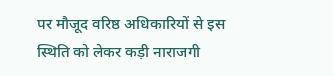पर मौजूद वरिष्ठ अधिकारियों से इस स्थिति को लेकर कड़ी नाराजगी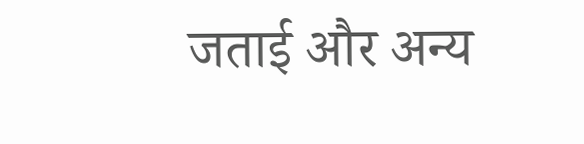जताई और अन्य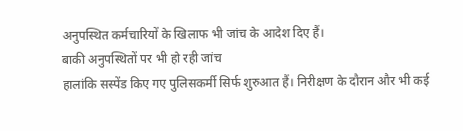अनुपस्थित कर्मचारियों के खिलाफ भी जांच के आदेश दिए हैं।
बाकी अनुपस्थितों पर भी हो रही जांच
हालांकि सस्पेंड किए गए पुलिसकर्मी सिर्फ शुरुआत हैं। निरीक्षण के दौरान और भी कई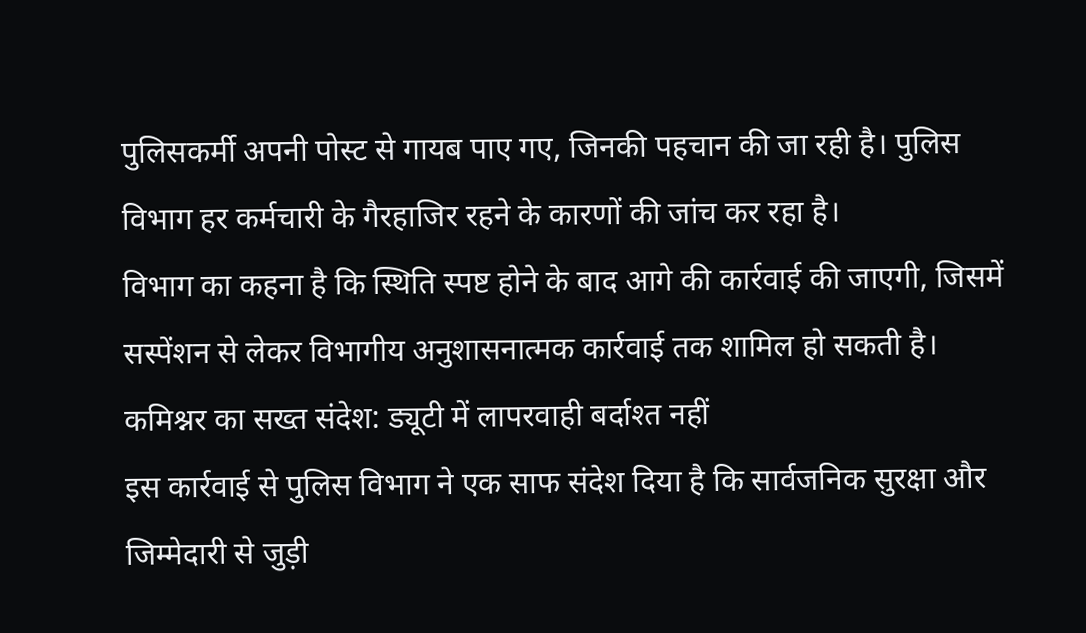पुलिसकर्मी अपनी पोस्ट से गायब पाए गए, जिनकी पहचान की जा रही है। पुलिस विभाग हर कर्मचारी के गैरहाजिर रहने के कारणों की जांच कर रहा है।
विभाग का कहना है कि स्थिति स्पष्ट होने के बाद आगे की कार्रवाई की जाएगी, जिसमें सस्पेंशन से लेकर विभागीय अनुशासनात्मक कार्रवाई तक शामिल हो सकती है।
कमिश्नर का सख्त संदेश: ड्यूटी में लापरवाही बर्दाश्त नहीं
इस कार्रवाई से पुलिस विभाग ने एक साफ संदेश दिया है कि सार्वजनिक सुरक्षा और जिम्मेदारी से जुड़ी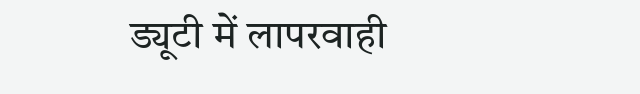ड्यूटी में लापरवाही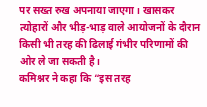पर सख्त रुख अपनाया जाएगा। खासकर त्योहारों और भीड़-भाड़ वाले आयोजनों के दौरान किसी भी तरह की ढिलाई गंभीर परिणामों की ओर ले जा सकती है।
कमिश्नर ने कहा कि “इस तरह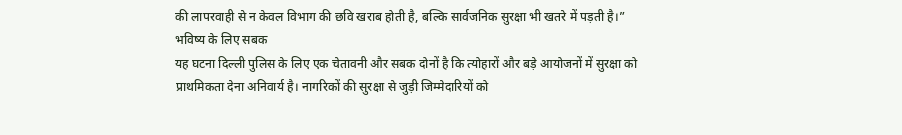की लापरवाही से न केवल विभाग की छवि खराब होती है, बल्कि सार्वजनिक सुरक्षा भी खतरे में पड़ती है।”
भविष्य के लिए सबक
यह घटना दिल्ली पुलिस के लिए एक चेतावनी और सबक दोनों है कि त्योहारों और बड़े आयोजनों में सुरक्षा को प्राथमिकता देना अनिवार्य है। नागरिकों की सुरक्षा से जुड़ी जिम्मेदारियों को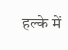हल्के में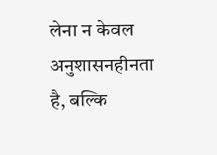लेना न केवल अनुशासनहीनता है, बल्कि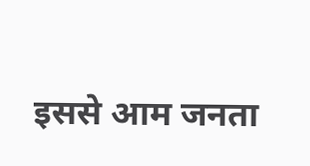इससे आम जनता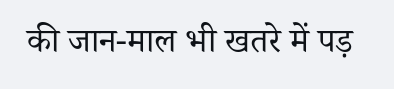की जान-माल भी खतरे में पड़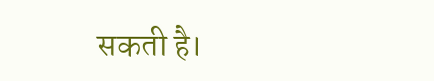सकती है।